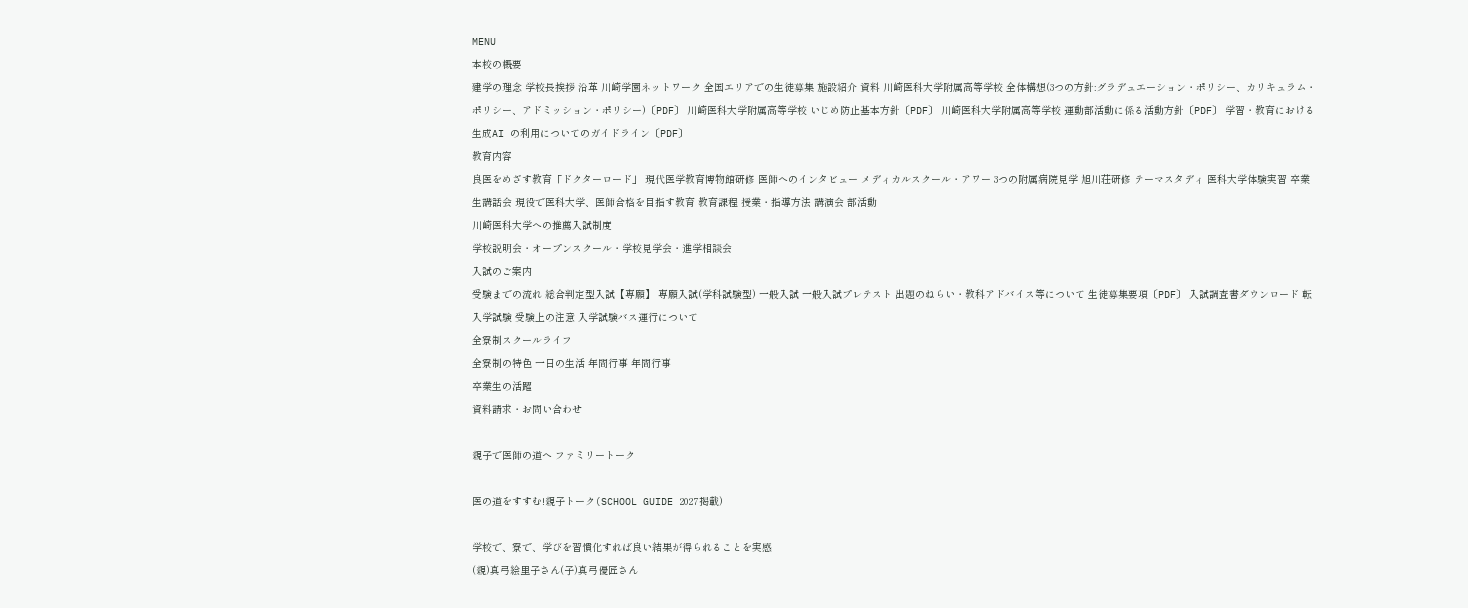MENU
本校の概要
建学の理念 学校長挨拶 沿革 川崎学園ネットワーク 全国エリアでの生徒募集 施設紹介 資料 川崎医科大学附属高等学校 全体構想(3つの方針:グラデュエーション・ポリシー、カリキュラム・ポリシー、アドミッション・ポリシー)〔PDF〕 川崎医科大学附属高等学校 いじめ防止基本方針〔PDF〕 川崎医科大学附属高等学校 運動部活動に係る活動方針〔PDF〕 学習・教育における生成AI の利用についてのガイドライン〔PDF〕
教育内容
良医をめざす教育「ドクターロード」 現代医学教育博物館研修 医師へのインタビュー メディカルスクール・アワー 3つの附属病院見学 旭川荘研修 テーマスタディ 医科大学体験実習 卒業生講話会 現役で医科大学、医師合格を目指す教育 教育課程 授業・指導方法 講演会 部活動
川崎医科大学への推薦入試制度
学校説明会・オープンスクール・学校見学会・進学相談会
入試のご案内
受験までの流れ 総合判定型入試【専願】 専願入試(学科試験型) 一般入試 一般入試プレテスト 出題のねらい・教科アドバイス等について 生徒募集要項〔PDF〕 入試調査書ダウンロード 転入学試験 受験上の注意 入学試験バス運行について
全寮制スクールライフ
全寮制の特色 一日の生活 年間行事 年間行事
卒業生の活躍
資料請求・お問い合わせ

親子で医師の道へ ファミリートーク

医の道をすすむ!親子トーク(SCHOOL GUIDE 2027掲載)

学校で、寮で、学びを習慣化すれば良い結果が得られることを実感
(親)真弓絵里子さん(子)真弓優匠さん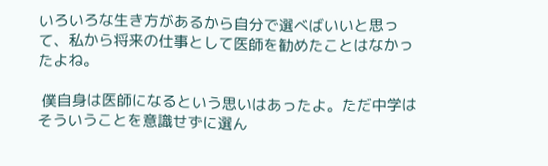いろいろな生き方があるから自分で選べばいいと思って、私から将来の仕事として医師を勧めたことはなかったよね。

 僕自身は医師になるという思いはあったよ。ただ中学はそういうことを意識せずに選ん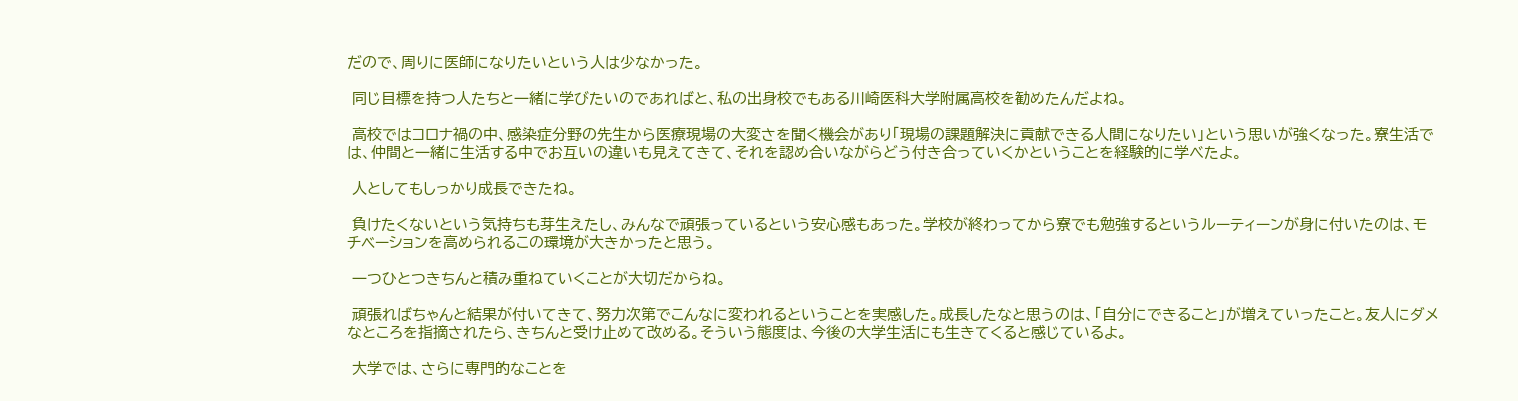だので、周りに医師になりたいという人は少なかった。

 同じ目標を持つ人たちと一緒に学びたいのであればと、私の出身校でもある川崎医科大学附属高校を勧めたんだよね。

 高校ではコロナ禍の中、感染症分野の先生から医療現場の大変さを聞く機会があり「現場の課題解決に貢献できる人間になりたい」という思いが強くなった。寮生活では、仲間と一緒に生活する中でお互いの違いも見えてきて、それを認め合いながらどう付き合っていくかということを経験的に学べたよ。

 人としてもしっかり成長できたね。

 負けたくないという気持ちも芽生えたし、みんなで頑張っているという安心感もあった。学校が終わってから寮でも勉強するというルーティーンが身に付いたのは、モチベーションを高められるこの環境が大きかったと思う。

 一つひとつきちんと積み重ねていくことが大切だからね。

 頑張ればちゃんと結果が付いてきて、努力次第でこんなに変われるということを実感した。成長したなと思うのは、「自分にできること」が増えていったこと。友人にダメなところを指摘されたら、きちんと受け止めて改める。そういう態度は、今後の大学生活にも生きてくると感じているよ。

 大学では、さらに専門的なことを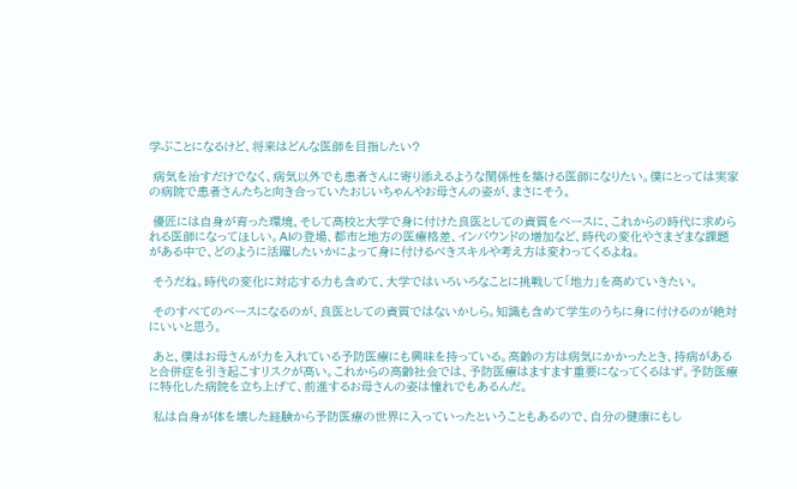学ぶことになるけど、将来はどんな医師を目指したい?

 病気を治すだけでなく、病気以外でも患者さんに寄り添えるような関係性を築ける医師になりたい。僕にとっては実家の病院で患者さんたちと向き合っていたおじいちゃんやお母さんの姿が、まさにそう。

 優匠には自身が育った環境、そして高校と大学で身に付けた良医としての資質をベースに、これからの時代に求められる医師になってほしい。AIの登場、都市と地方の医療格差、インバウンドの増加など、時代の変化やさまざまな課題がある中で、どのように活躍したいかによって身に付けるべきスキルや考え方は変わってくるよね。

 そうだね。時代の変化に対応する力も含めて、大学ではいろいろなことに挑戦して「地力」を高めていきたい。

 そのすべてのベースになるのが、良医としての資質ではないかしら。知識も含めて学生のうちに身に付けるのが絶対にいいと思う。

 あと、僕はお母さんが力を入れている予防医療にも興味を持っている。高齢の方は病気にかかったとき、持病があると合併症を引き起こすリスクが高い。これからの高齢社会では、予防医療はますます重要になってくるはず。予防医療に特化した病院を立ち上げて、前進するお母さんの姿は憧れでもあるんだ。

 私は自身が体を壊した経験から予防医療の世界に入っていったということもあるので、自分の健康にもし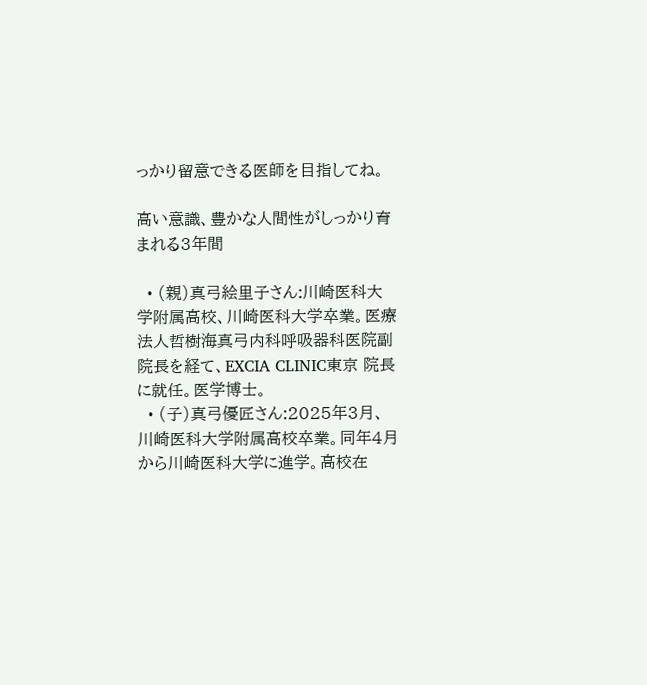っかり留意できる医師を目指してね。

高い意識、豊かな人間性がしっかり育まれる3年間

  • (親)真弓絵里子さん:川崎医科大学附属高校、川崎医科大学卒業。医療法人哲樹海真弓内科呼吸器科医院副院長を経て、EXCIA CLINIC東京 院長に就任。医学博士。
  • (子)真弓優匠さん:2025年3月、川崎医科大学附属高校卒業。同年4月から川崎医科大学に進学。高校在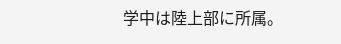学中は陸上部に所属。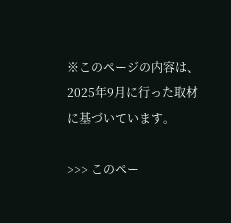※このページの内容は、2025年9月に行った取材に基づいています。

>>> このペー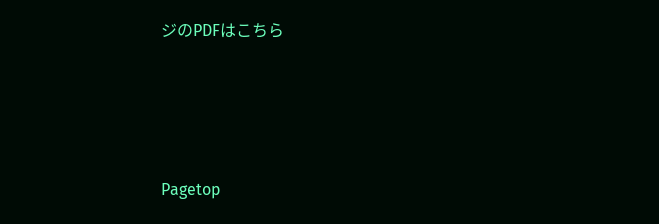ジのPDFはこちら




Pagetop